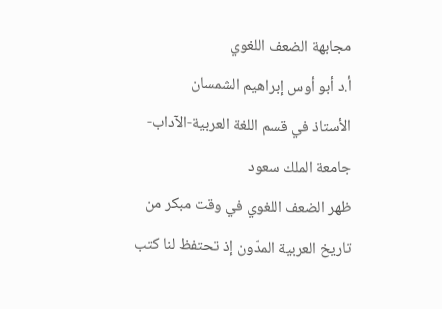مجابهة الضعف اللغوي
أ.د أبو أوس إبراهيم الشمسان
الأستاذ في قسم اللغة العربية-الآداب-جامعة الملك سعود
ظهر الضعف اللغوي في وقت مبكر من تاريخ العربية المدّون إذ تحتفظ لنا كتب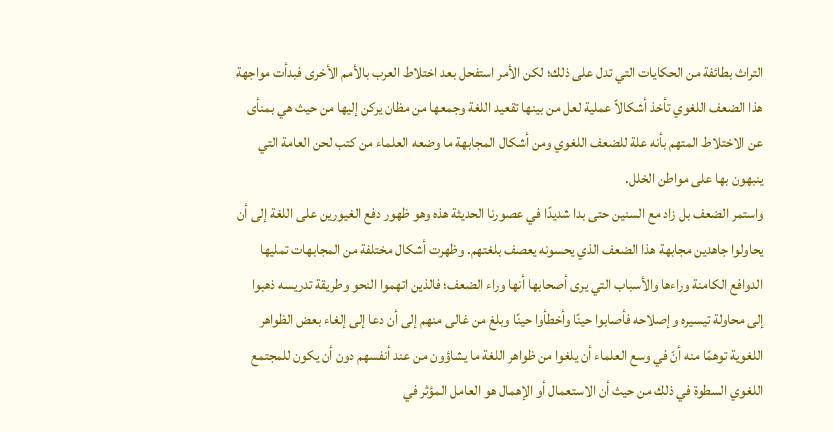التراث بطائفة من الحكايات التي تدل على ذلك؛ لكن الأمر استفحل بعد اختلاط العرب بالأمم الأخرى فبدأت مواجهة هذا الضعف اللغوي تأخذ أشكالاً عملية لعل من بينها تقعيد اللغة وجمعها من مظان يركن إليها من حيث هي بمنأى عن الاختلاط المتهم بأنه علة للضعف اللغوي ومن أشكال المجابهة ما وضعه العلماء من كتب لحن العامة التي ينبهون بها على مواطن الخلل.
واستمر الضعف بل زاد مع السنين حتى بدا شديدًا في عصورنا الحديثة هذه وهو ظهور دفع الغيورين على اللغة إلى أن يحاولوا جاهدين مجابهة هذا الضعف الذي يحسونه يعصف بلغتهم. وظهرت أشكال مختلفة من المجابهات تمليها الدوافع الكامنة وراءها والأسباب التي يرى أصحابها أنها وراء الضعف؛ فالذين اتهموا النحو وطريقة تدريسه ذهبوا إلى محاولة تيسيره وإصلاحه فأصابوا حينًا وأخطأوا حينًا وبلغ من غالى منهم إلى أن دعا إلى إلغاء بعض الظواهر اللغوية توهمًا منه أنّ في وسع العلماء أن يلغوا من ظواهر اللغة ما يشاؤون من عند أنفسهم دون أن يكون للمجتمع اللغوي السطوة في ذلك من حيث أن الاستعمال أو الإهمال هو العامل المؤثر في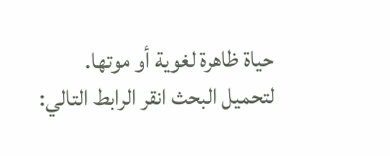حياة ظاهرة لغوية أو موتها.
لتحميل البحث انقر الرابط التالي: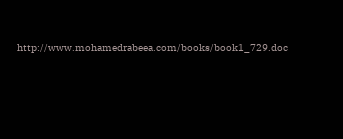http://www.mohamedrabeea.com/books/book1_729.doc